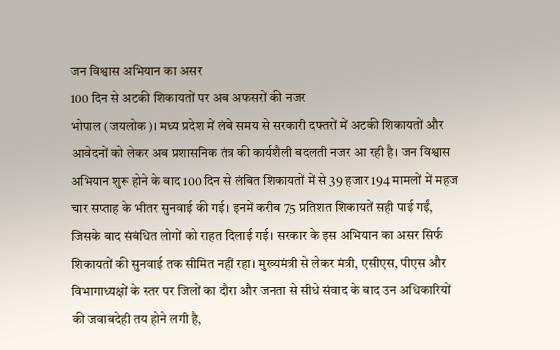जन विश्वास अभियान का असर
100 दिन से अटकी शिकायतों पर अब अफसरों की नजर
भोपाल (जयलोक)। मध्य प्रदेश में लंबे समय से सरकारी दफ्तरों में अटकी शिकायतों और आवेदनों को लेकर अब प्रशासनिक तंत्र की कार्यशैली बदलती नजर आ रही है। जन विश्वास अभियान शुरू होने के बाद 100 दिन से लंबित शिकायतों में से 39 हजार 194 मामलों में महज चार सप्ताह के भीतर सुनवाई की गई। इनमें करीब 75 प्रतिशत शिकायतें सही पाई गईं, जिसके बाद संबंधित लोगों को राहत दिलाई गई। सरकार के इस अभियान का असर सिर्फ शिकायतों की सुनवाई तक सीमित नहीं रहा। मुख्यमंत्री से लेकर मंत्री, एसीएस, पीएस और विभागाध्यक्षों के स्तर पर जिलों का दौरा और जनता से सीधे संवाद के बाद उन अधिकारियों की जवाबदेही तय होने लगी है,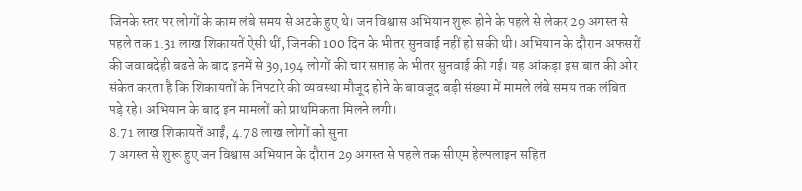जिनके स्तर पर लोगों के काम लंबे समय से अटके हुए थे। जन विश्वास अभियान शुरू होने के पहले से लेकर 29 अगस्त से पहले तक 1.31 लाख शिकायतें ऐसी थीं, जिनकी 100 दिन के भीतर सुनवाई नहीं हो सकी थी। अभियान के दौरान अफसरों की जवाबदेही बढऩे के बाद इनमें से 39,194 लोगों की चार सप्ताह के भीतर सुनवाई की गई। यह आंकड़ा इस बात की ओर संकेत करता है कि शिकायतों के निपटारे की व्यवस्था मौजूद होने के बावजूद बड़ी संख्या में मामले लंबे समय तक लंबित पड़े रहे। अभियान के बाद इन मामलों को प्राथमिकता मिलने लगी।
8.71 लाख शिकायतें आईं, 4.78 लाख लोगों को सुना
7 अगस्त से शुरू हुए जन विश्वास अभियान के दौरान 29 अगस्त से पहले तक सीएम हेल्पलाइन सहित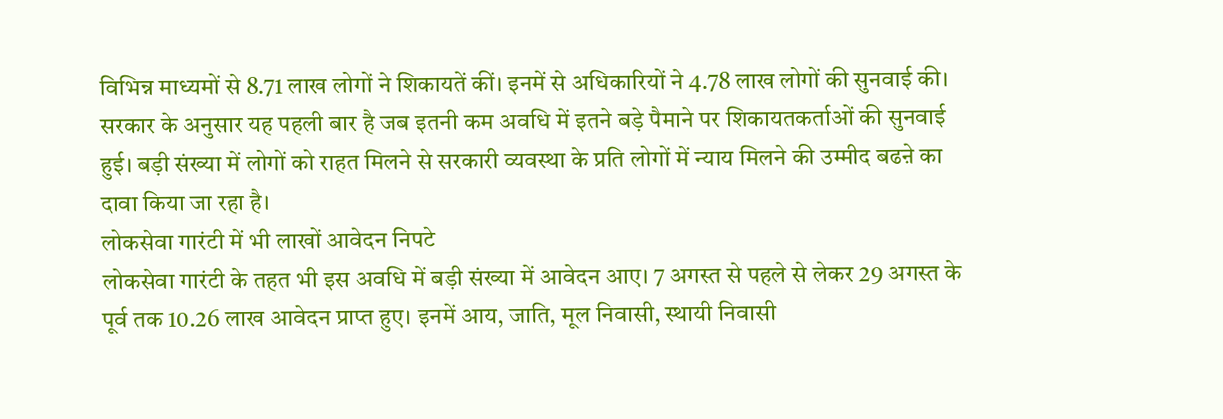विभिन्न माध्यमों से 8.71 लाख लोगों ने शिकायतें कीं। इनमें से अधिकारियों ने 4.78 लाख लोगों की सुनवाई की। सरकार के अनुसार यह पहली बार है जब इतनी कम अवधि में इतने बड़े पैमाने पर शिकायतकर्ताओं की सुनवाई हुई। बड़ी संख्या में लोगों को राहत मिलने से सरकारी व्यवस्था के प्रति लोगों में न्याय मिलने की उम्मीद बढऩे का दावा किया जा रहा है।
लोकसेवा गारंटी में भी लाखों आवेदन निपटे
लोकसेवा गारंटी के तहत भी इस अवधि में बड़ी संख्या में आवेदन आए। 7 अगस्त से पहले से लेकर 29 अगस्त के पूर्व तक 10.26 लाख आवेदन प्राप्त हुए। इनमें आय, जाति, मूल निवासी, स्थायी निवासी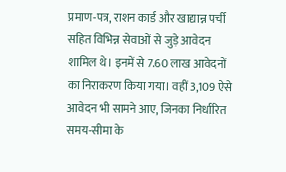प्रमाण-पत्र, राशन कार्ड और खाद्यान्न पर्ची सहित विभिन्न सेवाओं से जुड़े आवेदन शामिल थे। इनमें से 7.60 लाख आवेदनों का निराकरण किया गया। वहीं 3,109 ऐसे आवेदन भी सामने आए, जिनका निर्धारित समय-सीमा के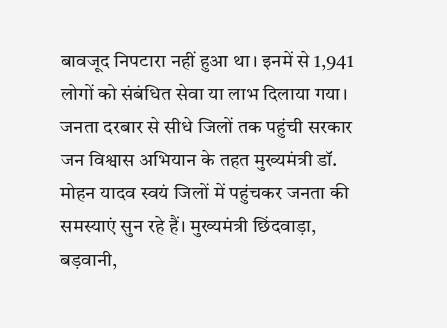बावजूद निपटारा नहीं हुआ था। इनमें से 1,941 लोगों को संबंधित सेवा या लाभ दिलाया गया।
जनता दरबार से सीधे जिलों तक पहुंची सरकार
जन विश्वास अभियान के तहत मुख्यमंत्री डॉ. मोहन यादव स्वयं जिलों में पहुंचकर जनता की समस्याएं सुन रहे हैं। मुख्यमंत्री छिंदवाड़ा, बड़वानी,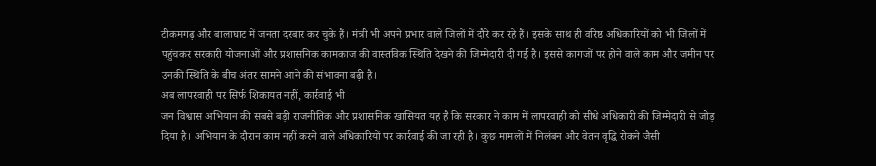टीकमगढ़ और बालाघाट में जनता दरबार कर चुके हैं। मंत्री भी अपने प्रभार वाले जिलों में दौरे कर रहे हैं। इसके साथ ही वरिष्ठ अधिकारियों को भी जिलों में पहुंचकर सरकारी योजनाओं और प्रशासनिक कामकाज की वास्तविक स्थिति देखने की जिम्मेदारी दी गई है। इससे कागजों पर होने वाले काम और जमीन पर उनकी स्थिति के बीच अंतर सामने आने की संभावना बढ़ी है।
अब लापरवाही पर सिर्फ शिकायत नहीं, कार्रवाई भी
जन विश्वास अभियान की सबसे बड़ी राजनीतिक और प्रशासनिक खासियत यह है कि सरकार ने काम में लापरवाही को सीधे अधिकारी की जिम्मेदारी से जोड़ दिया है। अभियान के दौरान काम नहीं करने वाले अधिकारियों पर कार्रवाई की जा रही है। कुछ मामलों में निलंबन और वेतन वृद्धि रोकने जैसी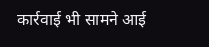कार्रवाई भी सामने आई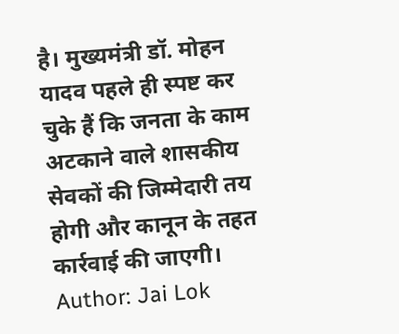है। मुख्यमंत्री डॉ. मोहन यादव पहले ही स्पष्ट कर चुके हैं कि जनता के काम अटकाने वाले शासकीय सेवकों की जिम्मेदारी तय होगी और कानून के तहत कार्रवाई की जाएगी।
Author: Jai Lok